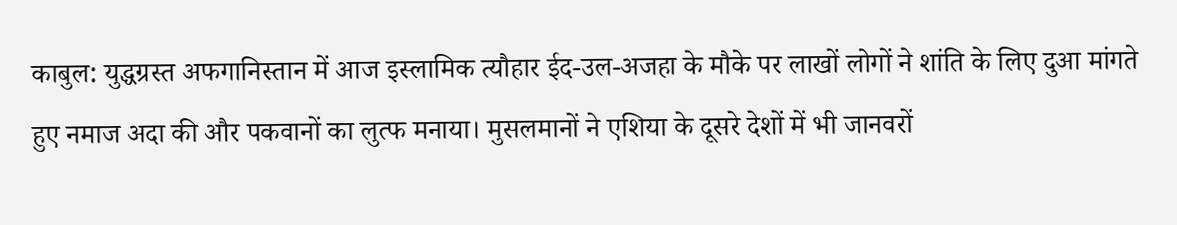काबुल: युद्धग्रस्त अफगानिस्तान में आज इस्लामिक त्यौहार ईद-उल-अजहा के मौके पर लाखों लोगों ने शांति के लिए दुआ मांगते हुए नमाज अदा की और पकवानों का लुत्फ मनाया। मुसलमानों ने एशिया के दूसरे देशों में भी जानवरों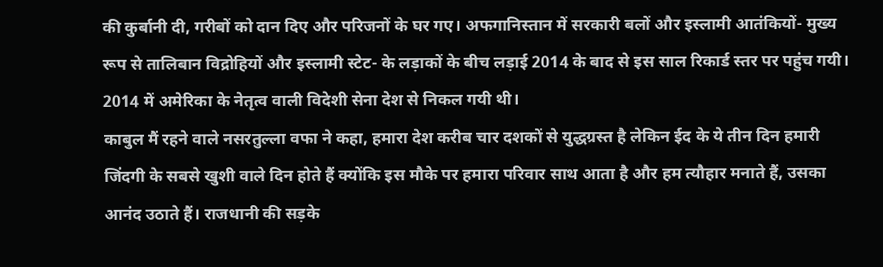की कुर्बानी दी, गरीबों को दान दिए और परिजनों के घर गए। अफगानिस्तान में सरकारी बलों और इस्लामी आतंकियों- मुख्य रूप से तालिबान विद्रोहियों और इस्लामी स्टेट- के लड़ाकों के बीच लड़ाई 2014 के बाद से इस साल रिकार्ड स्तर पर पहुंच गयी। 2014 में अमेरिका के नेतृत्व वाली विदेशी सेना देश से निकल गयी थी।
काबुल मैं रहने वाले नसरतुल्ला वफा ने कहा, हमारा देश करीब चार दशकों से युद्धग्रस्त है लेकिन ईद के ये तीन दिन हमारी जिंदगी के सबसे खुशी वाले दिन होते हैं क्योंकि इस मौके पर हमारा परिवार साथ आता है और हम त्यौहार मनाते हैं, उसका आनंद उठाते हैं। राजधानी की सड़के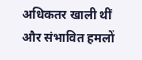अधिकतर खाली थीं और संभावित हमलों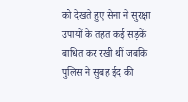को देखते हुए सेना ने सुरक्षा उपायों के तहत कई सड़कें बाधित कर रखी थीं जबकि पुलिस ने सुबह ईद की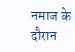नमाज के दौरान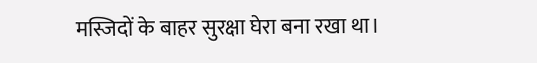मस्जिदों के बाहर सुरक्षा घेरा बना रखा था।